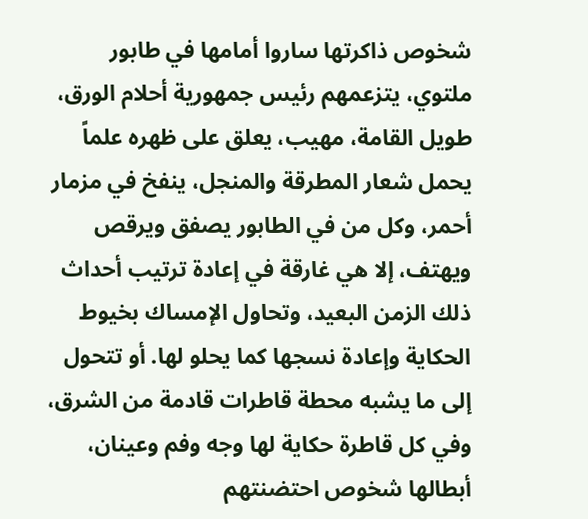شخوص ذاكرتها ساروا أمامها في طابور ملتوي، يتزعمهم رئيس جمهورية أحلام الورق، طويل القامة، مهيب، يعلق على ظهره علماً يحمل شعار المطرقة والمنجل، ينفخ في مزمار أحمر، وكل من في الطابور يصفق ويرقص ويهتف، إلا هي غارقة في إعادة ترتيب أحداث ذلك الزمن البعيد، وتحاول الإمساك بخيوط الحكاية وإعادة نسجها كما يحلو لها. أو تتحول إلى ما يشبه محطة قاطرات قادمة من الشرق، وفي كل قاطرة حكاية لها وجه وفم وعينان، أبطالها شخوص احتضنتهم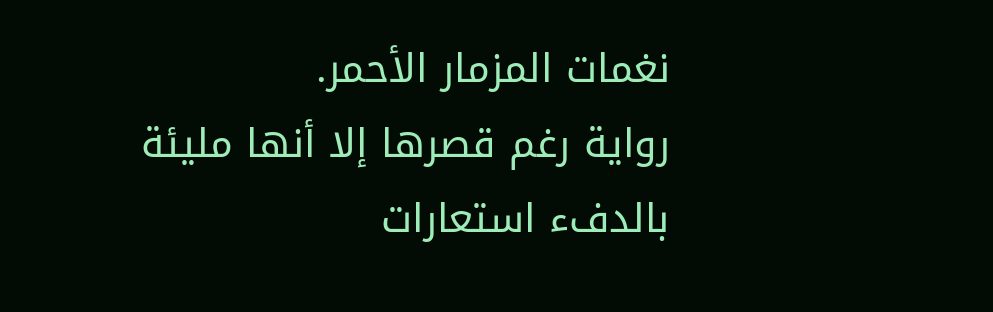نغمات المزمار الأحمر.
رواية رغم قصرها إلا أنها مليئة بالدفء استعارات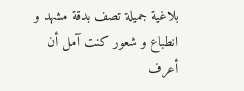بلاغية جميلة تصف بدقة مشهد و انطباع و شعور كنت آمل أن أعرف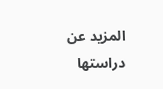المزيد عن دراستها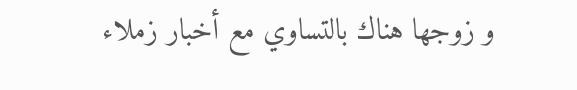و زوجها هناك بالتساوي مع أخبار زملاء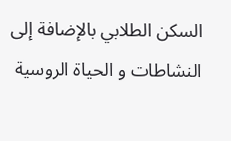السكن الطلابي بالإضافة إلى النشاطات و الحياة الروسية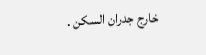خارج جدران السكن .